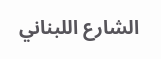الشارع اللبناني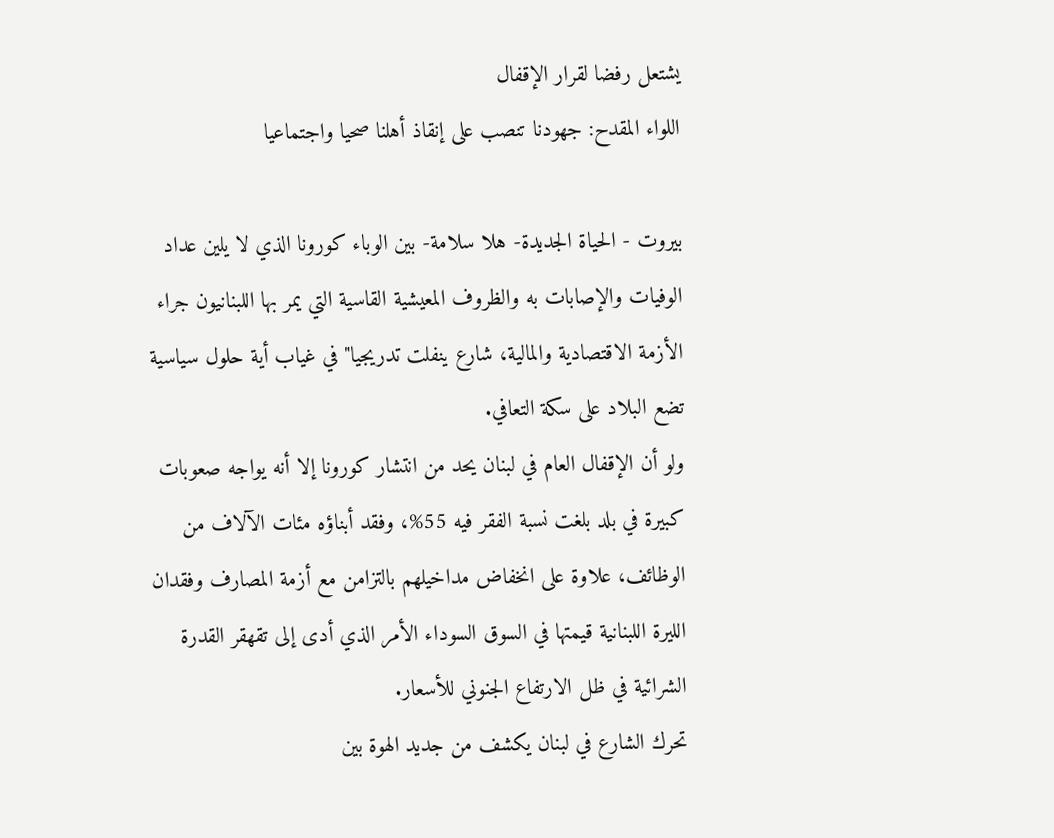يشتعل رفضا لقرار الإقفال
اللواء المقدح: جهودنا تنصب على إنقاذ أهلنا صحيا واجتماعيا

بيروت - الحياة الجديدة- هلا سلامة- بين الوباء كورونا الذي لا يلين عداد الوفيات والإصابات به والظروف المعيشية القاسية التي يمر بها اللبنانيون جراء الأزمة الاقتصادية والمالية، شارع ينفلت تدريجيا" في غياب أية حلول سياسية تضع البلاد على سكة التعافي.
ولو أن الإقفال العام في لبنان يحد من انتشار كورونا إلا أنه يواجه صعوبات كبيرة في بلد بلغت نسبة الفقر فيه 55%، وفقد أبناؤه مئات الآلاف من الوظائف، علاوة على انخفاض مداخيلهم بالتزامن مع أزمة المصارف وفقدان الليرة اللبنانية قيمتها في السوق السوداء الأمر الذي أدى إلى تقهقر القدرة الشرائية في ظل الارتفاع الجنوني للأسعار.
تحرك الشارع في لبنان يكشف من جديد الهوة بين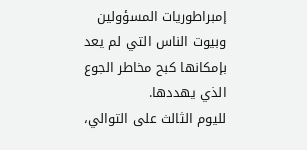إمبراطوريات المسؤولين وبيوت الناس التي لم يعد بإمكانها كبح مخاطر الجوع الذي يهددها.
لليوم الثالث على التوالي،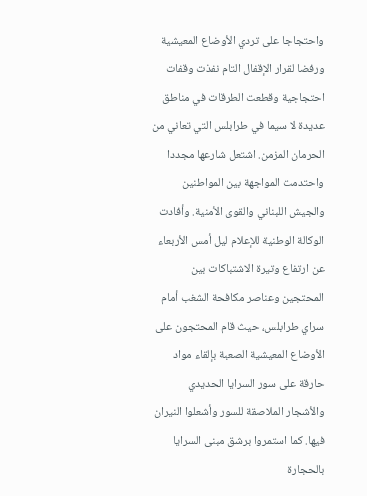واحتجاجا على تردي الأوضاع المعيشية ورفضا لقرار الإقفال التام نفذت وقفات احتجاجية وقطعت الطرقات في مناطق عديدة لا سيما في طرابلس التي تعاني من الحرمان المزمن. اشتعل شارعها مجددا واحتدمت المواجهة بين المواطنين والجيش اللبناني والقوى الأمنية. وأفادت الوكالة الوطنية للإعلام ليل أمس الأربعاء عن ارتفاع وتيرة الاشتباكات بين المحتجين وعناصر مكافحة الشغب أمام سراي طرابلس، حيث قام المحتجون على الأوضاع المعيشية الصعبة بإلقاء مواد حارقة على سور السرايا الحديدي والأشجار الملاصقة للسور وأشعلوا النيران فيها. كما استمروا برشق مبنى السرايا بالحجارة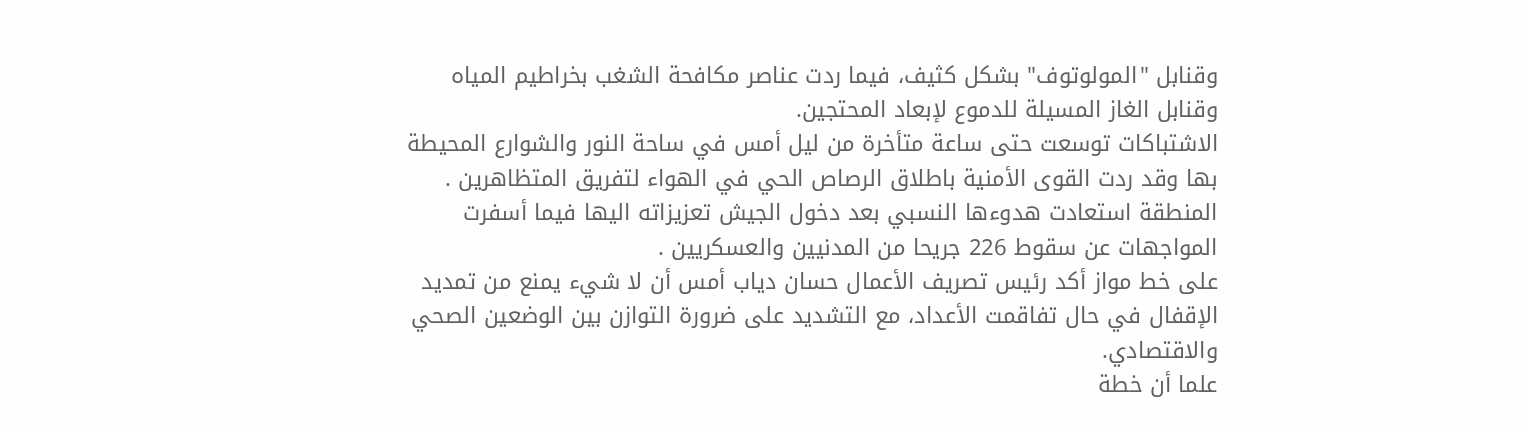وقنابل "المولوتوف" بشكل كثيف، فيما ردت عناصر مكافحة الشغب بخراطيم المياه وقنابل الغاز المسيلة للدموع لإبعاد المحتجين.
الاشتباكات توسعت حتى ساعة متأخرة من ليل أمس في ساحة النور والشوارع المحيطة بها وقد ردت القوى الأمنية باطلاق الرصاص الحي في الهواء لتفريق المتظاهرين .
المنطقة استعادت هدوءها النسبي بعد دخول الجيش تعزيزاته اليها فيما أسفرت المواجهات عن سقوط 226 جريحا من المدنيين والعسكريين .
على خط مواز أكد رئيس تصريف الأعمال حسان دياب أمس أن لا شيء يمنع من تمديد الإقفال في حال تفاقمت الأعداد، مع التشديد على ضرورة التوازن بين الوضعين الصحي والاقتصادي.
علما أن خطة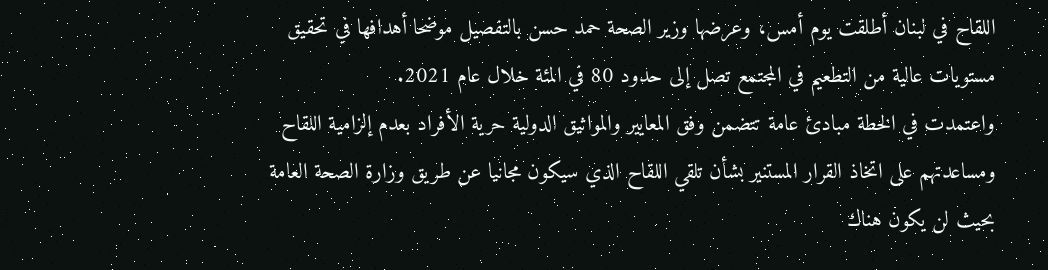اللقاح في لبنان أطلقت يوم أمس، وعرضها وزير الصحة حمد حسن بالتفصيل موضحا أهدافها في تحقيق مستويات عالية من التطعيم في المجتمع تصل إلى حدود 80 في المئة خلال عام 2021.
واعتمدت في الخطة مبادئ عامة تتضمن وفق المعايير والمواثيق الدولية حرية الأفراد بعدم إلزامية اللقاح ومساعدتهم على اتخاذ القرار المستنير بشأن تلقي اللقاح الذي سيكون مجانيا عن طريق وزارة الصحة العامة بحيث لن يكون هناك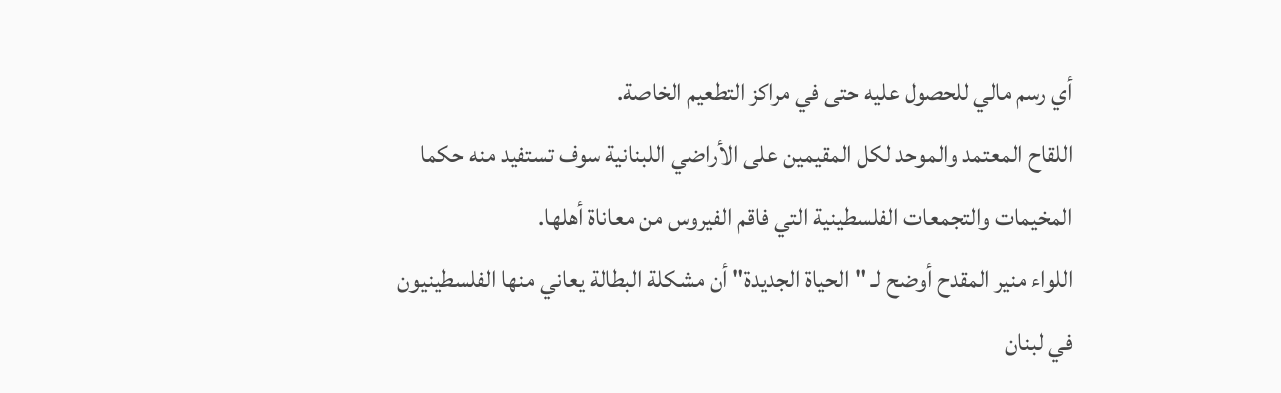أي رسم مالي للحصول عليه حتى في مراكز التطعيم الخاصة.
اللقاح المعتمد والموحد لكل المقيمين على الأراضي اللبنانية سوف تستفيد منه حكما المخيمات والتجمعات الفلسطينية التي فاقم الفيروس من معاناة أهلها.
اللواء منير المقدح أوضح لـ "الحياة الجديدة" أن مشكلة البطالة يعاني منها الفلسطينيون في لبنان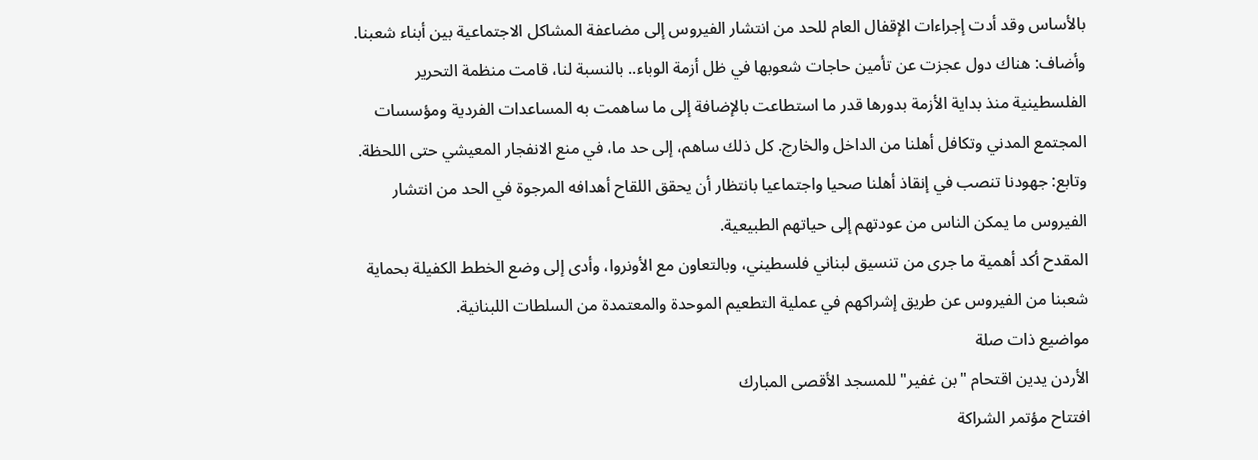بالأساس وقد أدت إجراءات الإقفال العام للحد من انتشار الفيروس إلى مضاعفة المشاكل الاجتماعية بين أبناء شعبنا.
وأضاف: هناك دول عجزت عن تأمين حاجات شعوبها في ظل أزمة الوباء.. بالنسبة لنا، قامت منظمة التحرير الفلسطينية منذ بداية الأزمة بدورها قدر ما استطاعت بالإضافة إلى ما ساهمت به المساعدات الفردية ومؤسسات المجتمع المدني وتكافل أهلنا من الداخل والخارج. كل ذلك ساهم، إلى حد ما، في منع الانفجار المعيشي حتى اللحظة.
وتابع: جهودنا تنصب في إنقاذ أهلنا صحيا واجتماعيا بانتظار أن يحقق اللقاح أهدافه المرجوة في الحد من انتشار الفيروس ما يمكن الناس من عودتهم إلى حياتهم الطبيعية.
المقدح أكد أهمية ما جرى من تنسيق لبناني فلسطيني، وبالتعاون مع الأونروا، وأدى إلى وضع الخطط الكفيلة بحماية شعبنا من الفيروس عن طريق إشراكهم في عملية التطعيم الموحدة والمعتمدة من السلطات اللبنانية.
مواضيع ذات صلة
الأردن يدين اقتحام "بن غفير" للمسجد الأقصى المبارك
افتتاح مؤتمر الشراكة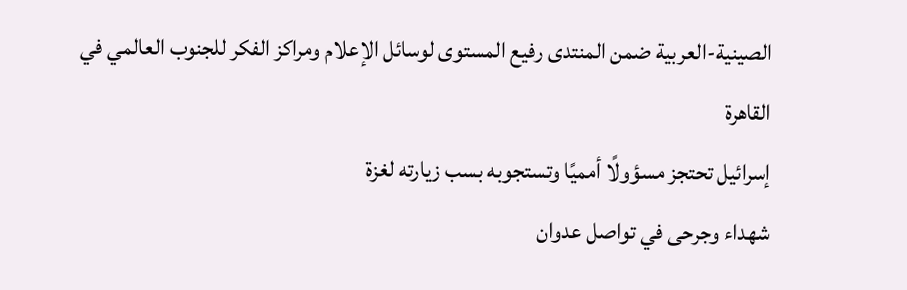الصينية-العربية ضمن المنتدى رفيع المستوى لوسائل الإعلام ومراكز الفكر للجنوب العالمي في القاهرة
إسرائيل تحتجز مسؤولًا أمميًا وتستجوبه بسب زيارته لغزة
شهداء وجرحى في تواصل عدوان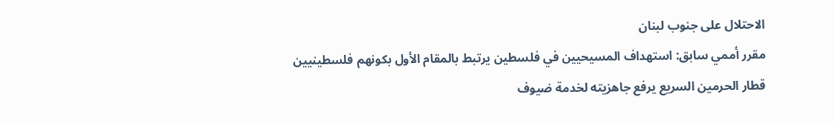الاحتلال على جنوب لبنان
مقرر أممي سابق: استهداف المسيحيين في فلسطين يرتبط بالمقام الأول بكونهم فلسطينيين
قطار الحرمين السريع يرفع جاهزيته لخدمة ضيوف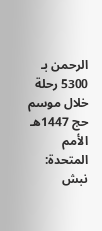الرحمن بـ 5300 رحلة خلال موسم حج 1447هـ
الأمم المتحدة: نبش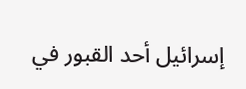إسرائيل أحد القبور في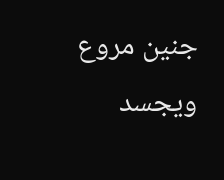جنين مروع ويجسد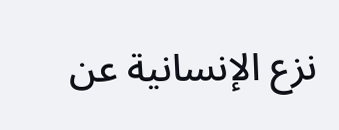نزع الإنسانية عن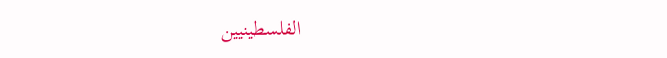الفلسطينيين